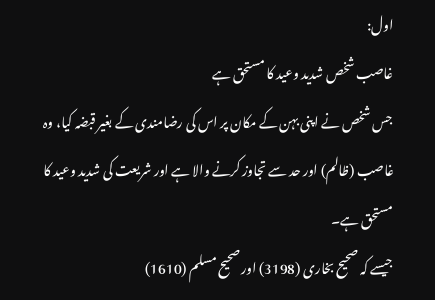اول:
غاصب شخص شدید وعید کا مستحق ہے
جس شخص نے اپنی بہن کے مکان پر اس کی رضامندی کے بغیر قبضہ کیا، وہ غاصب (ظالم) اور حد سے تجاوز کرنے والا ہے اور شریعت کی شدید وعید کا مستحق ہے۔
جیسے کہ صحیح بخاری (3198) اور صحیح مسلم (1610)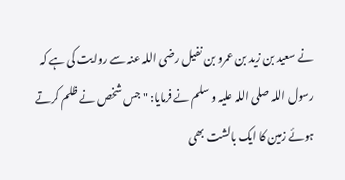نے سعید بن زید بن عمرو بن نفیل رضی اللہ عنہ سے روایت کی ہے کہ رسول اللہ صلی اللہ علیہ و سلم نے فرمایا: "جس شخص نے ظلم کرتے ہوئے زمین کا ایک بالشت بھی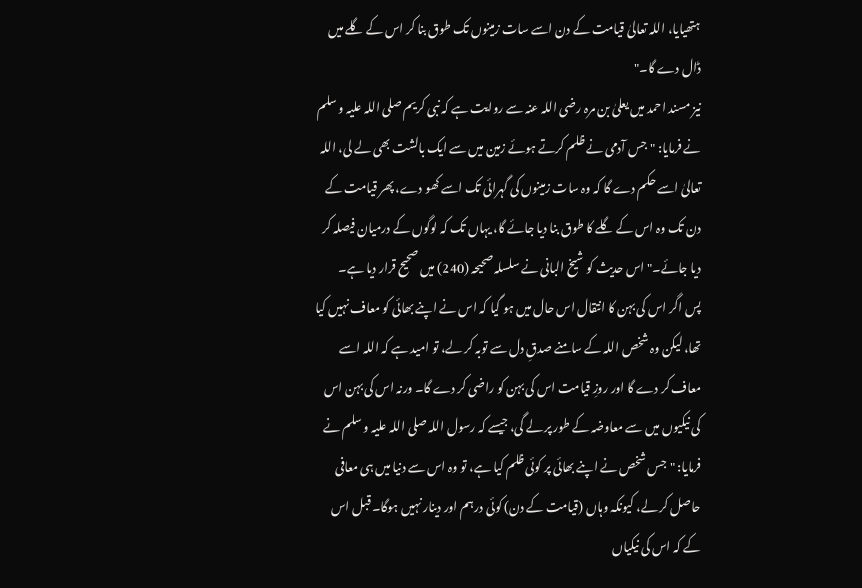ہتھیایا، اللہ تعالیٰ قیامت کے دن اسے سات زمینوں تک طوق بنا کر اس کے گلے میں ڈال دے گا۔"
نیز مسند احمد میں یعلیٰ بن مرہ رضی اللہ عنہ سے روایت ہے کہ نبی کریم صلی اللہ علیہ و سلم نے فرمایا: "جس آدمی نے ظلم کرتے ہوئے زمین میں سے ایک بالشت بھی لے لی، اللہ تعالیٰ اسے حکم دے گا کہ وہ سات زمینوں کی گہرائی تک اسے کھو دے، پھر قیامت کے دن تک وہ اس کے گلے کا طوق بنا دیا جائے گا، یہاں تک کہ لوگوں کے درمیان فیصلہ کر دیا جائے۔" اس حدیث کو شیخ البانی نے سلسلہ صحیحہ (240) میں صحیح قرار دیا ہے۔
پس اگر اس کی بہن کا انتقال اس حال میں ہو گیا کہ اس نے اپنے بھائی کو معاف نہیں کیا تھا، لیکن وہ شخص اللہ کے سامنے صدقِ دل سے توبہ کر لے، تو امید ہے کہ اللہ اسے معاف کر دے گا اور روزِ قیامت اس کی بہن کو راضی کر دے گا۔ ورنہ اس کی بہن اس کی نیکیوں میں سے معاوضہ کے طور پر لے گی، جیسے کہ رسول اللہ صلی اللہ علیہ و سلم نے فرمایا: "جس شخص نے اپنے بھائی پر کوئی ظلم کیا ہے، تو وہ اس سے دنیا میں ہی معافی حاصل کر لے، کیونکہ وہاں (قیامت کے دن) کوئی درہم اور دینار نہیں ہوگا۔ قبل اس کے کہ اس کی نیکیاں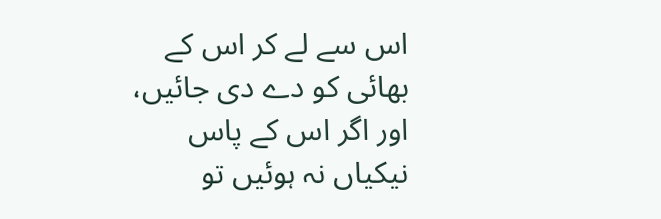اس سے لے کر اس کے بھائی کو دے دی جائیں، اور اگر اس کے پاس نیکیاں نہ ہوئیں تو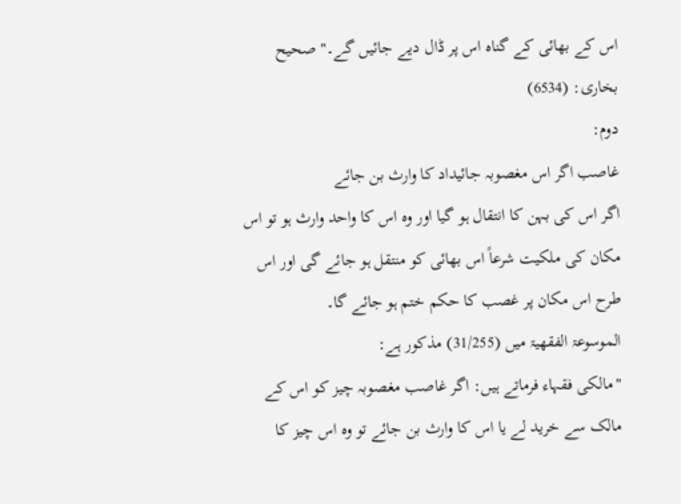اس کے بھائی کے گناہ اس پر ڈال دیے جائیں گے۔" صحیح بخاری: (6534)
دوم:
غاصب اگر اس مغصوبہ جائیداد کا وارث بن جائے
اگر اس کی بہن کا انتقال ہو گیا اور وہ اس کا واحد وارث ہو تو اس مکان کی ملکیت شرعاً اس بھائی کو منتقل ہو جائے گی اور اس طرح اس مکان پر غصب کا حکم ختم ہو جائے گا۔
الموسوعۃ الفقھیۃ میں (31/255) مذکور ہے:
"مالکی فقہاء فرماتے ہیں: اگر غاصب مغصوبہ چیز کو اس کے مالک سے خرید لے یا اس کا وارث بن جائے تو وہ اس چیز کا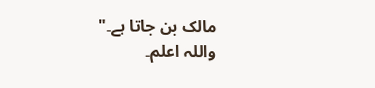مالک بن جاتا ہے۔"
واللہ اعلم۔